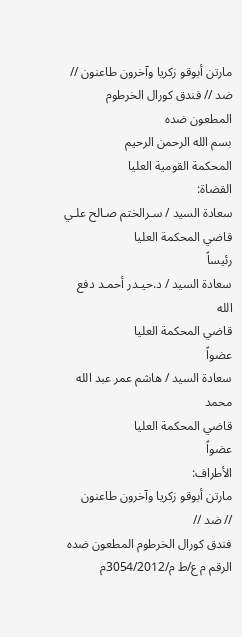مارتن أبوقو زكريا وآخرون طاعنون // ضد // فندق كورال الخرطوم المطعون ضده
بسم الله الرحمن الرحيم
المحكمة القومية العليا
القضاة:
سعادة السيد / سـرالختم صـالح علـي
قاضي المحكمة العليا
رئيساً
سعادة السيد / د.حيـدر أحمـد دفع الله
قاضي المحكمة العليا
عضواً
سعادة السيد / هاشم عمر عبد الله محمد
قاضي المحكمة العليا
عضواً
الأطراف:
مارتن أبوقو زكريا وآخرون طاعنون
// ضد //
فندق كورال الخرطوم المطعون ضده
الرقم م ع/ط م/3054/2012م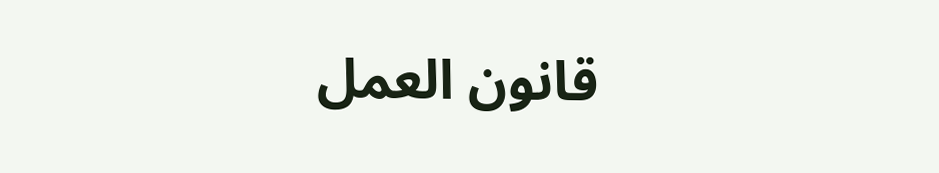قانون العمل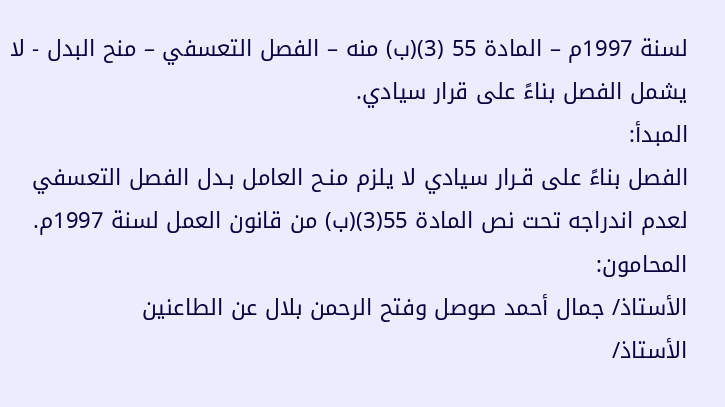لسنة 1997م – المادة 55 (3)(ب) منه – الفصل التعسفي – منح البدل - لا يشمل الفصل بناءً على قرار سيادي.
المبدأ:
الفصل بناءً على قـرار سيادي لا يلزم منـح العامل بـدل الفصل التعسفي لعدم اندراجه تحت نص المادة 55(3)(ب) من قانون العمل لسنة 1997م.
المحامون:
الأستاذ/ جمال أحمد صوصل وفتح الرحمن بلال عن الطاعنين
الأستاذ/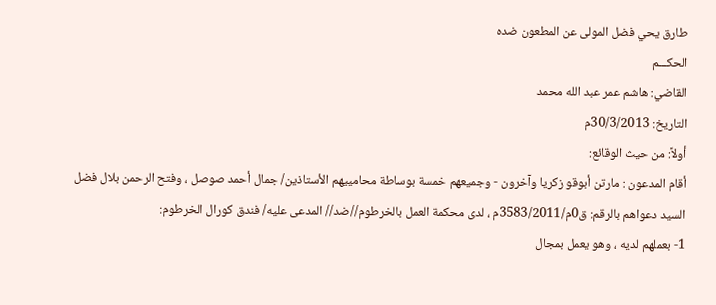طارق يحي فضل المولى عن المطعون ضده
الحكـــم
القاضي: هاشم عمر عبد الله محمد
التاريخ: 30/3/2013م
أولاً: من حيث الوقائع:
أقام المدعون : مارتن أبوقو زكريا وآخرون - وجميعهم خمسة بوساطة محامييهم الأستاذين/ جمال أحمد صوصل ، وفتح الرحمن بلال فضل السيد دعواهم بالرقم: ق0م/3583/2011م ، لدى محكمة العمل بالخرطوم//ضد// المدعى عليه/ فندق كورال الخرطوم:
1- بعملهم لديه ، وهو يعمل بمجال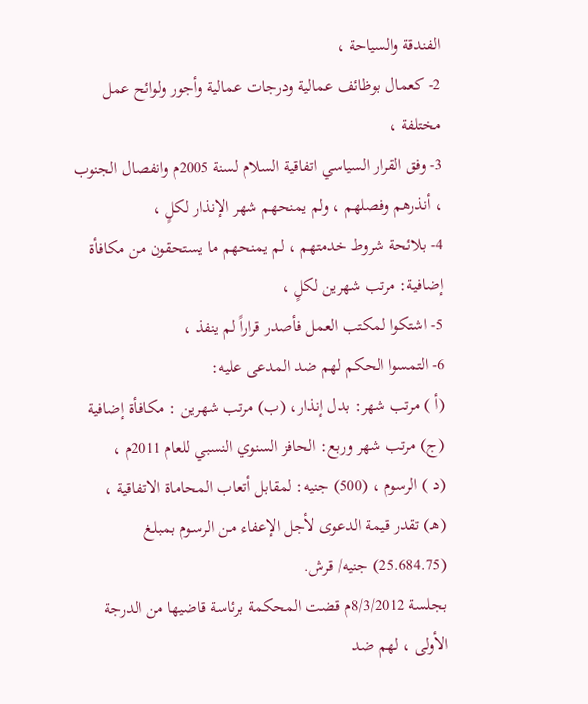الفندقة والسياحة ،
2- كعمال بوظائف عمالية ودرجات عمالية وأجور ولوائح عمل مختلفة ،
3- وفق القرار السياسي اتفاقية السلام لسنة 2005م وانفصال الجنوب ، أنذرهم وفصلهم ، ولم يمنحهم شهر الإنذار لكلٍ ،
4- بلائحة شروط خدمتهم ، لم يمنحهم ما يستحقون من مكافأة إضافية: مرتب شهرين لكلٍ ،
5- اشتكوا لمكتب العمل فأصدر قراراً لم ينفذ ،
6- التمسوا الحكم لهم ضد المدعى عليه:
(أ ) مرتب شهر: بدل إنذار، (ب) مرتب شهرين : مكافأة إضافية
(ج) مرتب شهر وربع: الحافز السنوي النسبي للعام 2011م ،
(د ) الرسوم ، (500) جنيه: لمقابل أتعاب المحاماة الاتفاقية ،
(هـ) تقدر قيمة الدعوى لأجل الإعفاء مـن الرسـوم بمبلـغ (25.684.75) جنيه/ قرش.
بجلسة 8/3/2012م قضت المحكمة برئاسة قاضيها من الدرجة الأولى ، لهم ضد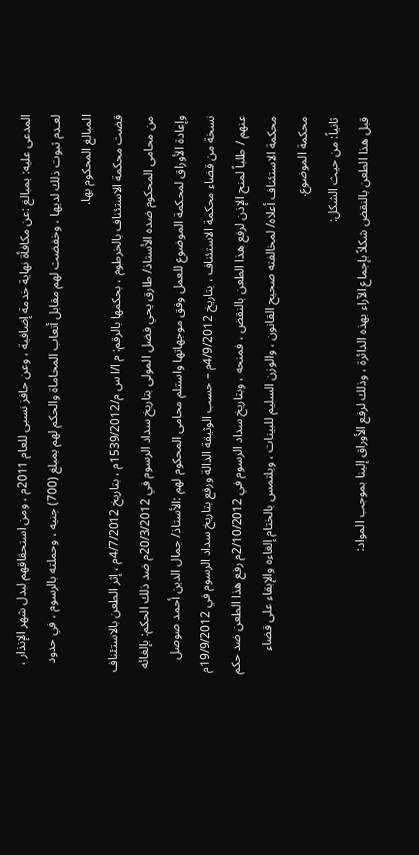المدعى عليه: بمبالغ :عن مكافأة نهاية خدمة إضافية ، وعن حافز نسبى للعام 2011م ، ومن استحقاقهم لبدل شهر الإنذار ، لعـدم ثبوت ذلك لديها ، وخفضت لهم مقابل أتعاب المحاماة والحكم لهم بمبلغ (700) جنيه ، وحملته بالرسوم ، في حدود المبالغ المحكوم بها.
قضت محكمة الاستئناف بالخرطوم ، بحكمها بالرقم: م ا/ا س م/1539/2012م ، بتاريخ 4/7/2012م ، إثر الطعن بالاستئناف من محامى المحكوم ضده الأستاذ/ طارق يحي فضل المولى بتاريخ سداد الرسوم في 20/3/2012م ضد ذلك الحكم: بإلغائه وإعادة الأوراق لمحكمة الموضوع للعمل وفق موجهاتها واستلم محامى المحكوم لهم :الأستاذ/ جمال الدين أحمد صوصل نسخة من قضاء محكمة الاستئناف ، بتاريخ 4/9/2012م – حسب الوثيقة الدالة ورفع بتاريخ سداد الرسوم في 19/9/2012م عنهم / طلباً لمنح الإذن لرفع هذا الطعن بالنقض ، فمنحه ، وبتاريخ سداد الرسوم في 2/10/2012م رفع هذا الطعن ضد حكم محكمة الاستئناف أعلاه/ لمخالفته صحيح القانون ، والوزن السليم للبينات ، ويلتمس بالختام إلغاءه والإبقاء على قضاء محكمة الموضوع.
ثانياً: من حيث الشكل:
قبل هذا الطعن بالنقض شكلاً بإجماع الآراء بهذه الدائرة ، وذلك لرفع الأوراق إلينا بموجب المواد: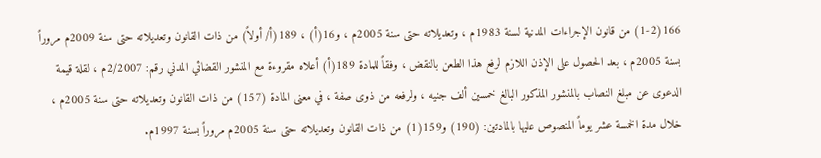166(1-2) من قانون الإجراءات المدنية لسنة 1983م ، وتعديلاته حتى سنة 2005م ، و16(أ) ، 189(أ/ أولاً) من ذات القانون وتعديلاته حتى سنة 2009م مروراً بسنة 2005م ، بعد الحصول على الإذن اللازم لرفع هذا الطعن بالنقض ، وفقاً للمادة 189(أ) أعلاه مقروءة مع المنشور القضائي المدني رقم: 2/2007م ، لقلة قيمة الدعوى عن مبلغ النصاب بالمنشور المذكور البالغ خمسين ألف جنيه ، ولرفعه من ذوى صفة ، في معنى المادة (157) من ذات القانون وتعديلاته حتى سنة 2005م ، خلال مدة الخمسة عشر يوماً المنصوص عليها بالمادتين: (190) و159(1) من ذات القانون وتعديلاته حتى سنة 2005م مروراً بسنة 1997م.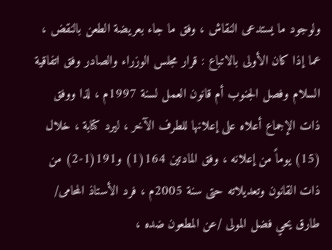ولوجود ما يستدعى النقاش ، وفق ما جاء بعريضة الطعن بالنقض ، عما إذا كان الأولى بالاتباع : قرار مجلس الوزراء والصادر وفق اتفاقية السلام وفصل الجنوب أم قانون العمل لسنة 1997م ، لذا ووفق ذات الإجماع أعلاه على إعلانها للطرف الآخر ، ليرد كتابة ، خلال (15) يوماً من إعلانه ، وفق المادتين 164(1) و191(1-2) من ذات القانون وتعديلاته حتى سنة 2005م ، فرد الأستاذ المحامى/ طارق يحي فضل المولى /عن المطعون ضده ،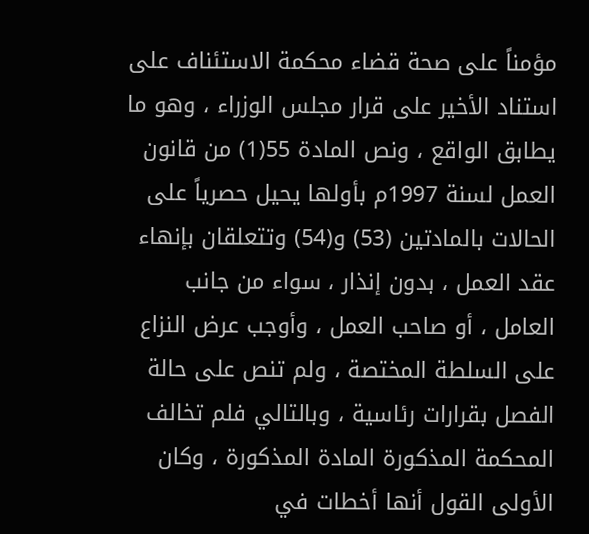مؤمناً على صحة قضاء محكمة الاستئناف على استناد الأخير على قرار مجلس الوزراء ، وهو ما يطابق الواقع ، ونص المادة 55(1) من قانون العمل لسنة 1997م بأولها يحيل حصرياً على الحالات بالمادتين (53) و(54) وتتعلقان بإنهاء عقد العمل ، بدون إنذار ، سواء من جانب العامل ، أو صاحب العمل ، وأوجب عرض النزاع على السلطة المختصة ، ولم تنص على حالة الفصل بقرارات رئاسية ، وبالتالي فلم تخالف المحكمة المذكورة المادة المذكورة ، وكان الأولى القول أنها أخطات في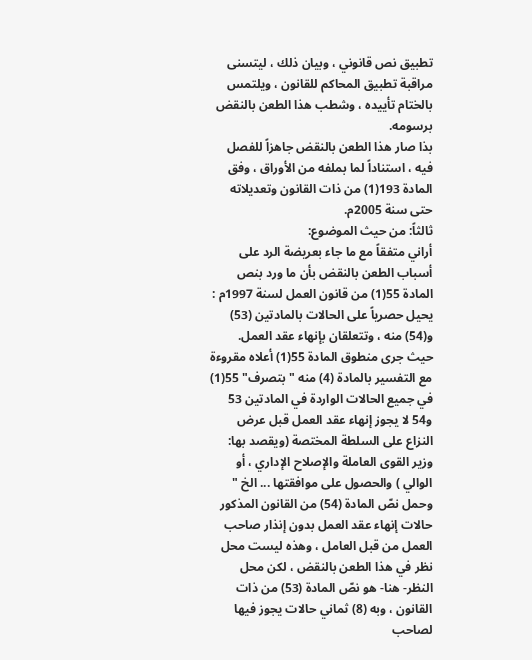تطبيق نص قانوني ، وبيان ذلك ، ليتسنى مراقبة تطبيق المحاكم للقانون ، ويلتمس بالختام تأييده ، وشطب هذا الطعن بالنقض برسومه.
بذا صار هذا الطعن بالنقض جاهزاً للفصل فيه ، استناداً لما بملفه من الأوراق ، وفق المادة 193(1) من ذات القانون وتعديلاته حتى سنة 2005م.
ثالثاً: من حيث الموضوع:
أراني متفقاً مع ما جاء بعريضة الرد على أسباب الطعن بالنقض بأن ما ورد بنص المادة 55(1) من قانون العمل لسنة 1997م : يحيل حصرياً على الحالات بالمادتين (53) و(54) منه ، وتتعلقان بإنهاء عقد العمل.
حيث جرى منطوق المادة 55(1) أعلاه مقروءة مع التفسير بالمادة (4) منه "بتصرف" 55(1) في جميع الحالات الواردة في المادتين 53 و54 لا يجوز إنهاء عقد العمل قبل عرض النزاع على السلطة المختصة (ويقصد بها: وزير القوى العاملة والإصلاح الإداري ، أو الوالي ) والحصول على موافقتها ... الخ " وحمل نصّ المادة (54) من القانون المذكور حالات إنهاء عقد العمل بدون إنذار صاحب العمل من قبل العامل ، وهذه ليست محل نظر في هذا الطعن بالنقض ، لكن محل النظر- هنا- هو نصّ المادة (53) من ذات القانون ، وبه (8) ثماني حالات يجوز فيها لصاحب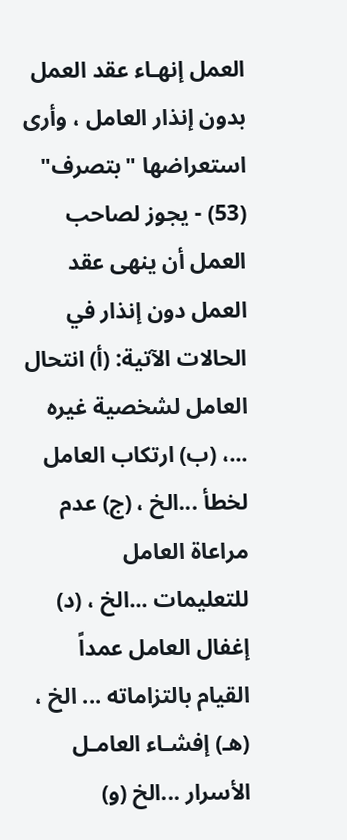العمل إنهـاء عقد العمل بدون إنذار العامل ، وأرى استعراضها "بتصرف" (53) - يجوز لصاحب العمل أن ينهى عقد العمل دون إنذار في الحالات الآتية: (أ) انتحال العامل لشخصية غيره ...، (ب) ارتكاب العامل لخطأ ...الخ ، (ج) عدم مراعاة العامل للتعليمات ...الخ ، (د) إغفال العامل عمداً القيام بالتزاماته ... الخ ، (هـ) إفشـاء العامـل الأسرار ...الخ (و)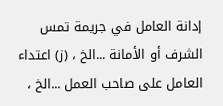إدانة العامل في جريمة تمس الشرف أو الأمانة ...الخ ، (ز) اعتداء العامل على صاحب العمل ...الخ ،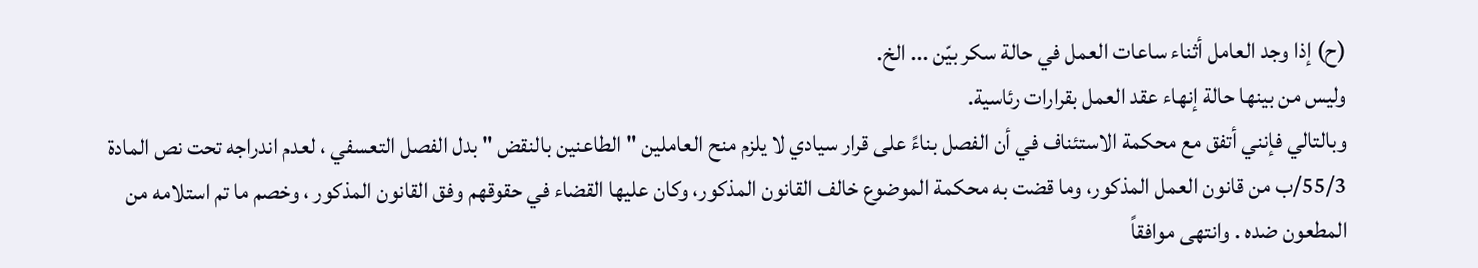(ح) إذا وجد العامل أثناء ساعات العمل في حالة سكر بيّن ... الخ.
وليس من بينها حالة إنهاء عقد العمل بقرارات رئاسية.
وبالتالي فإنني أتفق مع محكمة الاستئناف في أن الفصل بناءً على قرار سيادي لا يلزم منح العاملين " الطاعنين بالنقض " بدل الفصل التعسفي ، لعدم اندراجه تحت نص المادة 55/3/ب من قانون العمل المذكور، وما قضت به محكمة الموضوع خالف القانون المذكور، وكان عليها القضاء في حقوقهم وفق القانون المذكور ، وخصم ما تم استلامه من المطعون ضده . وانتهى موافقاً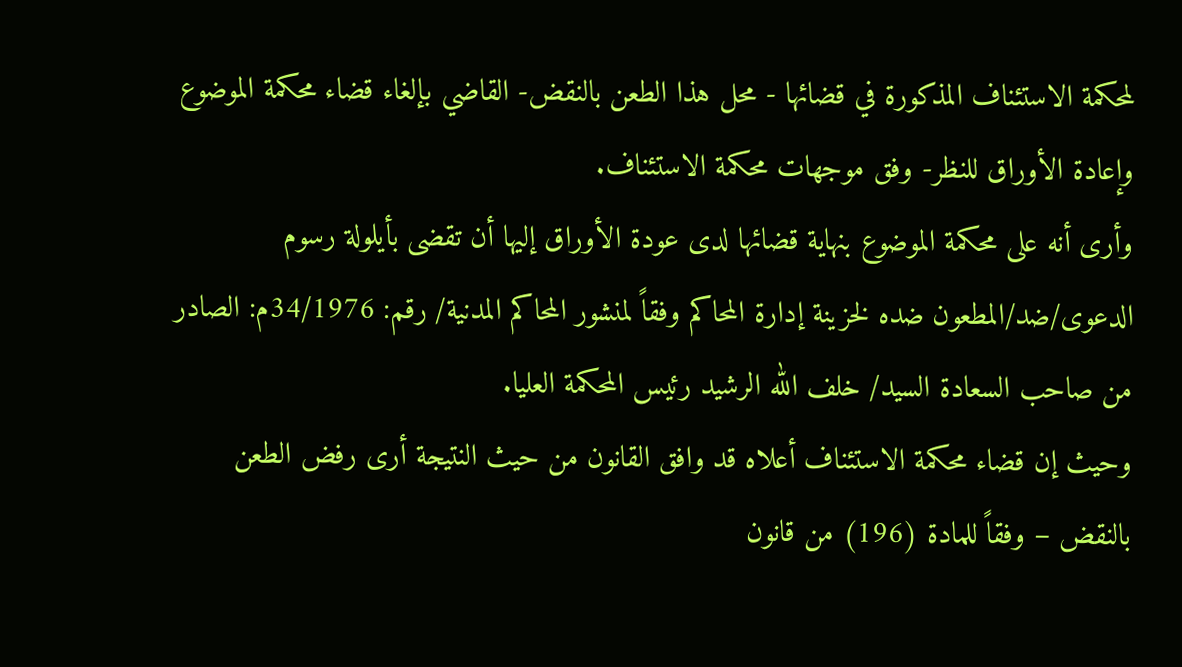لمحكمة الاستئناف المذكورة في قضائها - محل هذا الطعن بالنقض- القاضي بإلغاء قضاء محكمة الموضوع وإعادة الأوراق للنظر- وفق موجهات محكمة الاستئناف.
وأرى أنه على محكمة الموضوع بنهاية قضائها لدى عودة الأوراق إليها أن تقضى بأيلولة رسوم الدعوى/ضد/المطعون ضده لخزينة إدارة المحاكم وفقاً لمنشور المحاكم المدنية/ رقم: 34/1976م: الصادر من صاحب السعادة السيد/ خلف الله الرشيد رئيس المحكمة العليا.
وحيث إن قضاء محكمة الاستئناف أعلاه قد وافق القانون من حيث النتيجة أرى رفض الطعن بالنقض – وفقاً للمادة (196) من قانون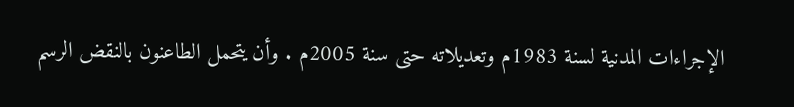الإجراءات المدنية لسنة 1983م وتعديلاته حتى سنة 2005م . وأن يتحمل الطاعنون بالنقض الرسم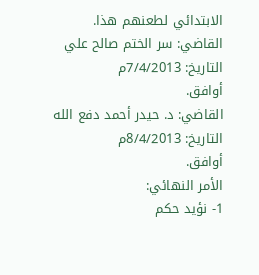الابتدائي لطعنهم هذا.
القاضي: سر الختم صالح علي
التاريخ: 7/4/2013م
أوافق.
القاضي: د. حيدر أحمد دفع الله
التاريخ: 8/4/2013م
أوافق.
الأمر النهائي:
1- نؤيد حكم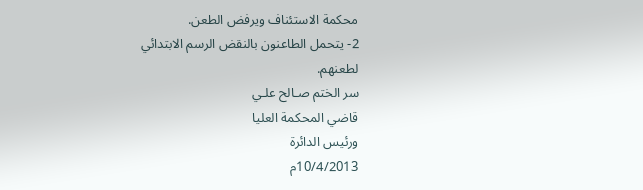محكمة الاستئناف ويرفض الطعن.
2- يتحمل الطاعنون بالنقض الرسم الابتدائي لطعنهم.
سر الختم صـالح علـي
قاضي المحكمة العليا
ورئيس الدائرة
10/4/2013م